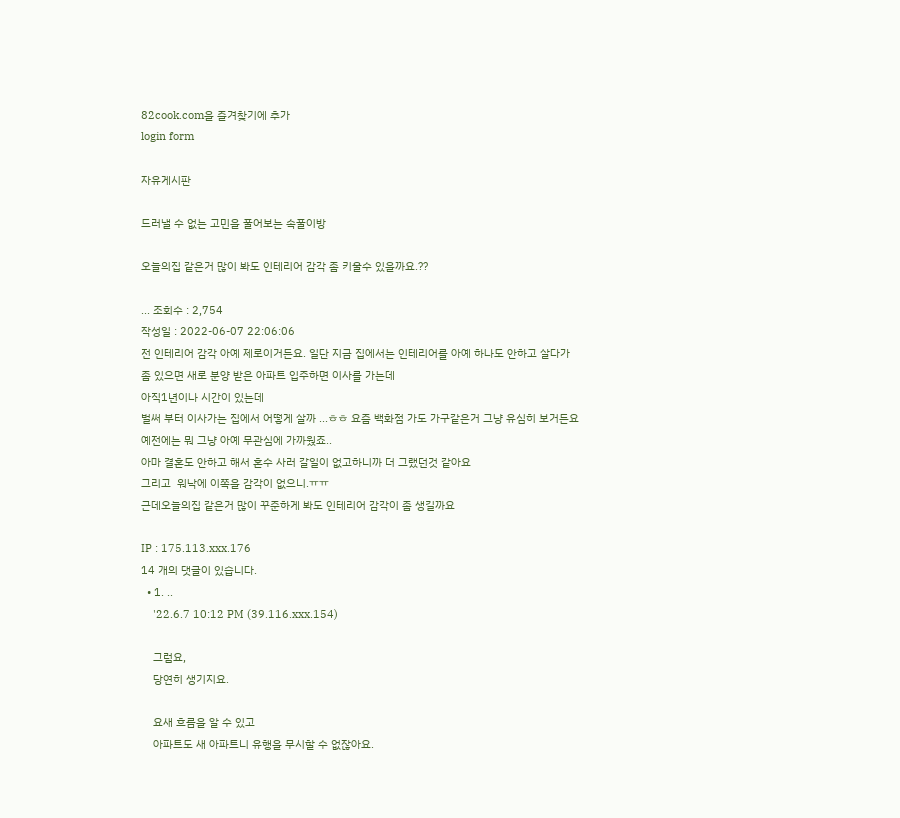82cook.com을 즐겨찾기에 추가
login form

자유게시판

드러낼 수 없는 고민을 풀어보는 속풀이방

오늘의집 같은거 많이 봐도 인테리어 감각 좀 키울수 있을까요.??

... 조회수 : 2,754
작성일 : 2022-06-07 22:06:06
전 인테리어 감각 아예 제로이거든요. 일단 지금 집에서는 인테리어를 아예 하나도 안하고 살다가
좀 있으면 새로 분양 받은 아파트 입주하면 이사를 가는데
아직1년이나 시간이 있는데
벌써 부터 이사가는 집에서 어떻게 살까 ...ㅎㅎ 요즘 백화점 가도 가구같은거 그냥 유심히 보거든요
예전에는 뭐 그냥 아예 무관심에 가까웠죠..
아마 결혼도 안하고 해서 혼수 사러 갈일이 없고하니까 더 그랬던것 같아요
그리고  워낙에 이쪽을 감각이 없으니.ㅠㅠ
근데오늘의집 같은거 많이 꾸준하게 봐도 인테리어 감각이 좀 생길까요

IP : 175.113.xxx.176
14 개의 댓글이 있습니다.
  • 1. ..
    '22.6.7 10:12 PM (39.116.xxx.154)

    그럼요,
    당연히 생기지요.

    요새 흐름을 알 수 있고
    아파트도 새 아파트니 유행을 무시할 수 없잖아요.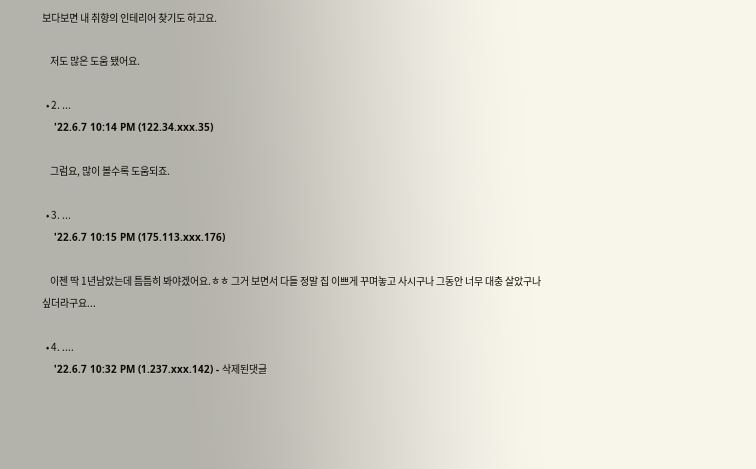보다보면 내 취향의 인테리어 찾기도 하고요.

    저도 많은 도움 됐어요.

  • 2. ...
    '22.6.7 10:14 PM (122.34.xxx.35)

    그럼요, 많이 볼수록 도움되죠.

  • 3. ...
    '22.6.7 10:15 PM (175.113.xxx.176)

    이젠 딱 1년남았는데 틈틈히 봐야겠어요.ㅎㅎ 그거 보면서 다들 정말 집 이쁘게 꾸며놓고 사시구나 그동안 너무 대충 살았구나 싶더라구요...

  • 4. ....
    '22.6.7 10:32 PM (1.237.xxx.142) - 삭제된댓글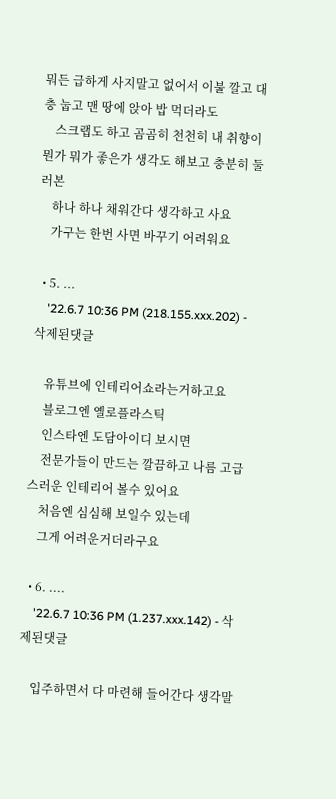뭐든 급하게 사지말고 없어서 이불 깔고 대충 눕고 맨 땅에 앉아 밥 먹더라도
    스크랩도 하고 곰곰히 천천히 내 취향이 뭔가 뭐가 좋은가 생각도 해보고 충분히 둘러본
    하나 하나 채워간다 생각하고 사요
    가구는 한번 사면 바꾸기 어려워요

  • 5. ...
    '22.6.7 10:36 PM (218.155.xxx.202) - 삭제된댓글

    유튜브에 인테리어쇼라는거하고요
    블로그엔 옐로플라스틱
    인스타엔 도담아이디 보시면
    전문가들이 만드는 깔끔하고 나름 고급스러운 인테리어 볼수 있어요
    처음엔 심심해 보일수 있는데
    그게 어려운거더라구요

  • 6. ....
    '22.6.7 10:36 PM (1.237.xxx.142) - 삭제된댓글

    입주하면서 다 마련해 들어간다 생각말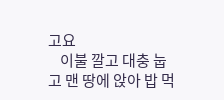고요
    이불 깔고 대충 눕고 맨 땅에 앉아 밥 먹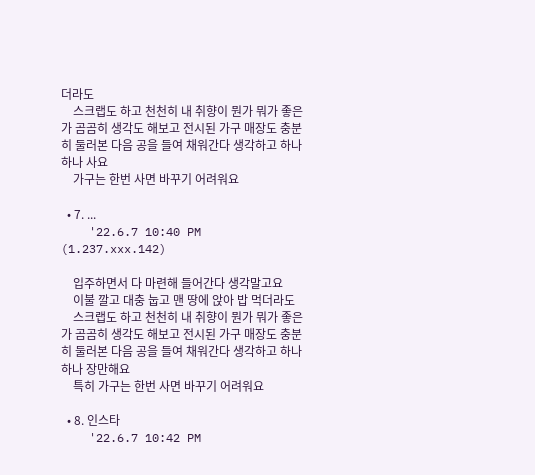더라도
    스크랩도 하고 천천히 내 취향이 뭔가 뭐가 좋은가 곰곰히 생각도 해보고 전시된 가구 매장도 충분히 둘러본 다음 공을 들여 채워간다 생각하고 하나 하나 사요
    가구는 한번 사면 바꾸기 어려워요

  • 7. ...
    '22.6.7 10:40 PM (1.237.xxx.142)

    입주하면서 다 마련해 들어간다 생각말고요
    이불 깔고 대충 눕고 맨 땅에 앉아 밥 먹더라도
    스크랩도 하고 천천히 내 취향이 뭔가 뭐가 좋은가 곰곰히 생각도 해보고 전시된 가구 매장도 충분히 둘러본 다음 공을 들여 채워간다 생각하고 하나 하나 장만해요
    특히 가구는 한번 사면 바꾸기 어려워요

  • 8. 인스타
    '22.6.7 10:42 PM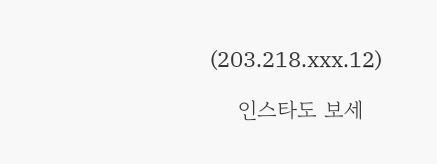(203.218.xxx.12)

    인스타도 보세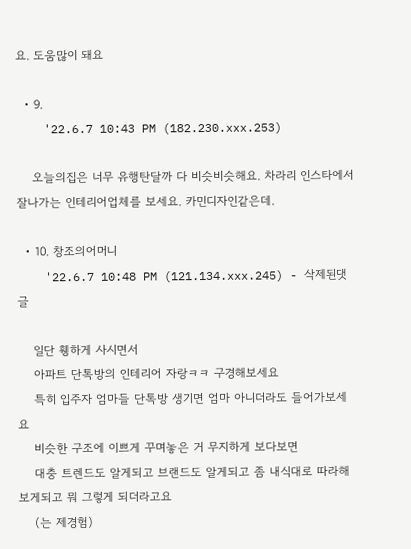요. 도움많이 돼요

  • 9.
    '22.6.7 10:43 PM (182.230.xxx.253)

    오늘의집은 너무 유행탄달까 다 비슷비슷해요. 차라리 인스타에서 잘나가는 인테리어업체를 보세요. 카민디자인같은데.

  • 10. 창조의어머니
    '22.6.7 10:48 PM (121.134.xxx.245) - 삭제된댓글

    일단 휑하게 사시면서
    아파트 단톡방의 인테리어 자랑ㅋㅋ 구경해보세요
    특히 입주자 엄마들 단톡방 생기면 엄마 아니더라도 들어가보세요
    비슷한 구조에 이쁘게 꾸며놓은 거 무지하게 보다보면
    대충 트렌드도 알게되고 브랜드도 알게되고 좀 내식대로 따라해보게되고 뭐 그렇게 되더라고요
    (는 제경험)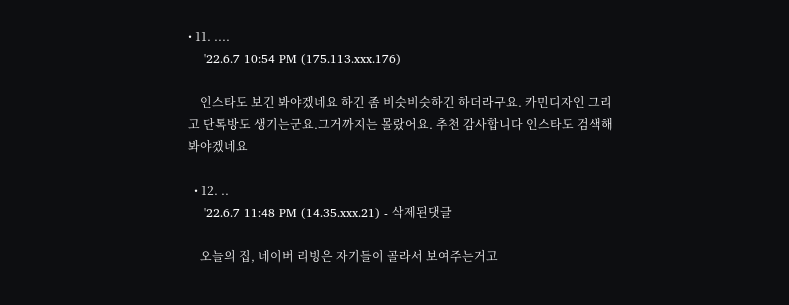• 11. ....
    '22.6.7 10:54 PM (175.113.xxx.176)

    인스타도 보긴 봐야겠네요 하긴 좀 비슷비슷하긴 하더라구요. 카민디자인 그리고 단톡방도 생기는군요.그거까지는 몰랐어요. 추천 감사합니다 인스타도 검색해봐야겠네요

  • 12. ..
    '22.6.7 11:48 PM (14.35.xxx.21) - 삭제된댓글

    오늘의 집, 네이버 리빙은 자기들이 골라서 보여주는거고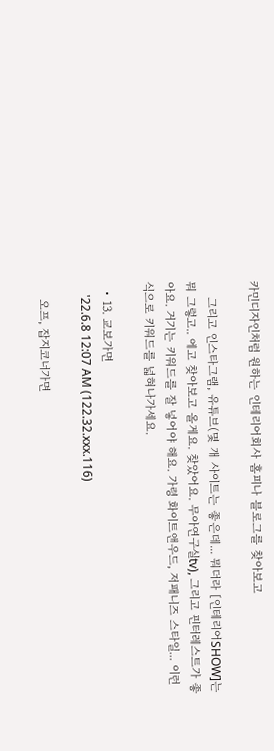카민디자인처럼 원하는 인테리어회사 홈피나 블로그를 찾아보고

    그리고 인스타그램, 유튜브(몇 개 사이트는 좋은데... 뭐더라 [인테리어SHOW]는 뭐 그렇고.. 에고 찾아보고 올게요. 찾았어요. 무아연구실tv), 그리고 핀터레스트가 좋아요. 거기는 키워드를 잘 넣어야 해요. 가령 화이트앤우드, 저패니즈 스타일... 이런 식으로 키워드를 넓혀나가세요.

  • 13. 교보가면
    '22.6.8 12:07 AM (122.32.xxx.116)

    오프, 잡지코너가면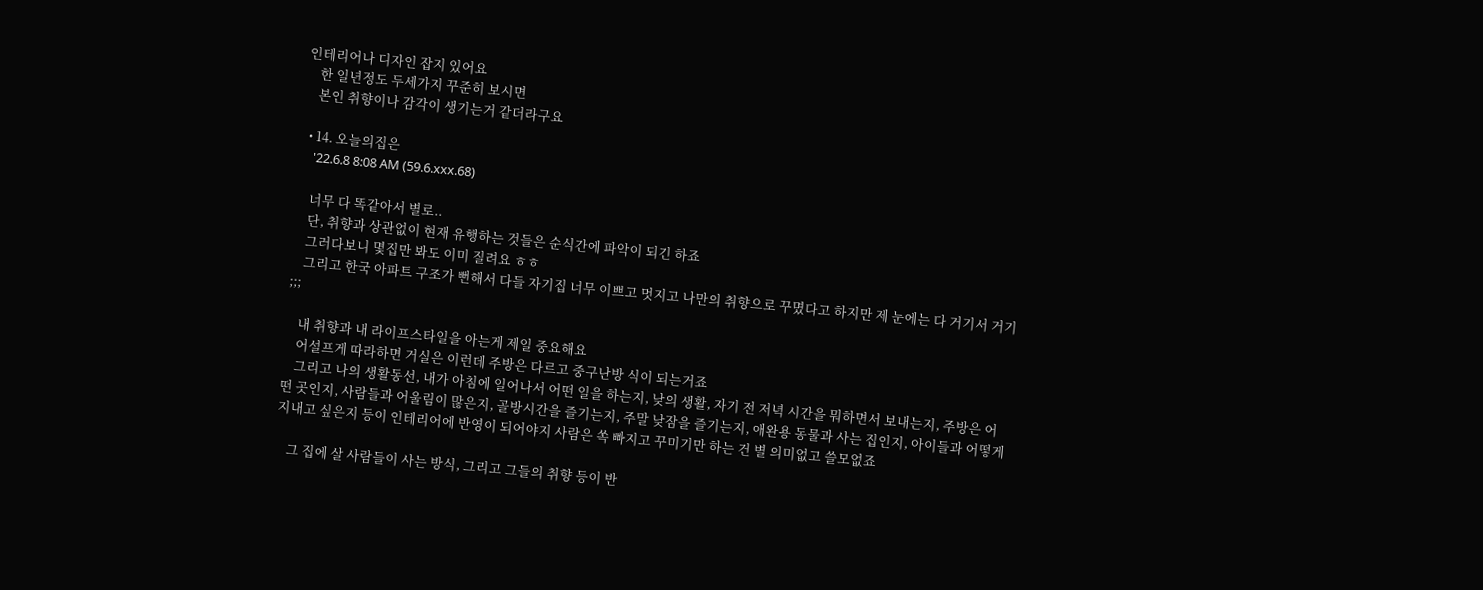인테리어나 디자인 잡지 있어요
    한 일년정도 두세가지 꾸준히 보시면
    본인 취향이나 감각이 생기는거 같더라구요

  • 14. 오늘의집은
    '22.6.8 8:08 AM (59.6.xxx.68)

    너무 다 똑같아서 별로..
    단, 취향과 상관없이 현재 유행하는 것들은 순식간에 파악이 되긴 하죠
    그러다보니 몇집만 봐도 이미 질려요 ㅎㅎ
    그리고 한국 아파트 구조가 뻔해서 다들 자기집 너무 이쁘고 멋지고 나만의 취향으로 꾸몄다고 하지만 제 눈에는 다 거기서 거기 ;;;

    내 취향과 내 라이프스타일을 아는게 제일 중요해요
    어설프게 따라하면 거실은 이런데 주방은 다르고 중구난방 식이 되는거죠
    그리고 나의 생활동선, 내가 아침에 일어나서 어떤 일을 하는지, 낮의 생활, 자기 전 저녁 시간을 뭐하면서 보내는지, 주방은 어떤 곳인지, 사람들과 어울림이 많은지, 골방시간을 즐기는지, 주말 낮잠을 즐기는지, 애완용 동물과 사는 집인지, 아이들과 어떻게 지내고 싶은지 등이 인테리어에 반영이 되어야지 사람은 쏙 빠지고 꾸미기만 하는 건 별 의미없고 쓸모없죠

    그 집에 살 사람들이 사는 방식, 그리고 그들의 취향 등이 반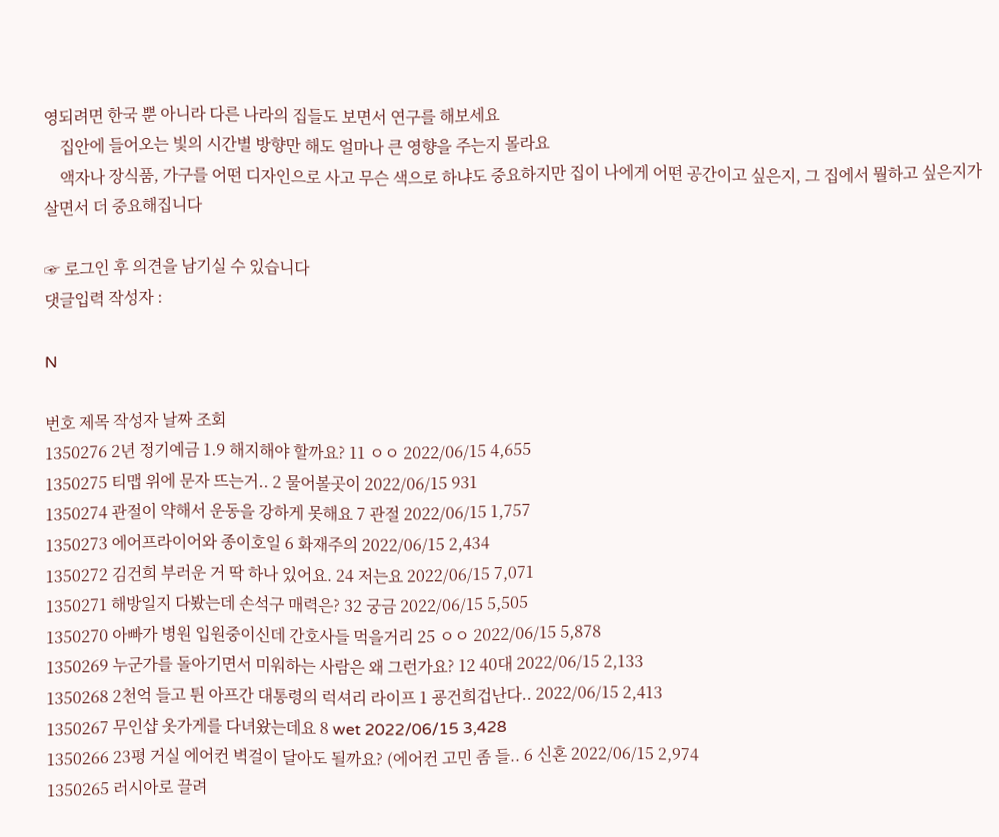영되려면 한국 뿐 아니라 다른 나라의 집들도 보면서 연구를 해보세요
    집안에 들어오는 빛의 시간별 방향만 해도 얼마나 큰 영향을 주는지 몰라요
    액자나 장식품, 가구를 어떤 디자인으로 사고 무슨 색으로 하냐도 중요하지만 집이 나에게 어떤 공간이고 싶은지, 그 집에서 뭘하고 싶은지가 살면서 더 중요해집니다

☞ 로그인 후 의견을 남기실 수 있습니다
댓글입력 작성자 :

N

번호 제목 작성자 날짜 조회
1350276 2년 정기예금 1.9 해지해야 할까요? 11 ㅇㅇ 2022/06/15 4,655
1350275 티맵 위에 문자 뜨는거.. 2 물어볼곳이 2022/06/15 931
1350274 관절이 약해서 운동을 강하게 못해요 7 관절 2022/06/15 1,757
1350273 에어프라이어와 종이호일 6 화재주의 2022/06/15 2,434
1350272 김건희 부러운 거 딱 하나 있어요. 24 저는요 2022/06/15 7,071
1350271 해방일지 다봤는데 손석구 매력은? 32 궁금 2022/06/15 5,505
1350270 아빠가 병원 입원중이신데 간호사들 먹을거리 25 ㅇㅇ 2022/06/15 5,878
1350269 누군가를 돌아기면서 미워하는 사람은 왜 그런가요? 12 40대 2022/06/15 2,133
1350268 2천억 들고 튄 아프간 대통령의 럭셔리 라이프 1 굥건희겁난다.. 2022/06/15 2,413
1350267 무인샵 옷가게를 다녀왔는데요 8 wet 2022/06/15 3,428
1350266 23평 거실 에어컨 벽걸이 달아도 될까요? (에어컨 고민 좀 들.. 6 신혼 2022/06/15 2,974
1350265 러시아로 끌려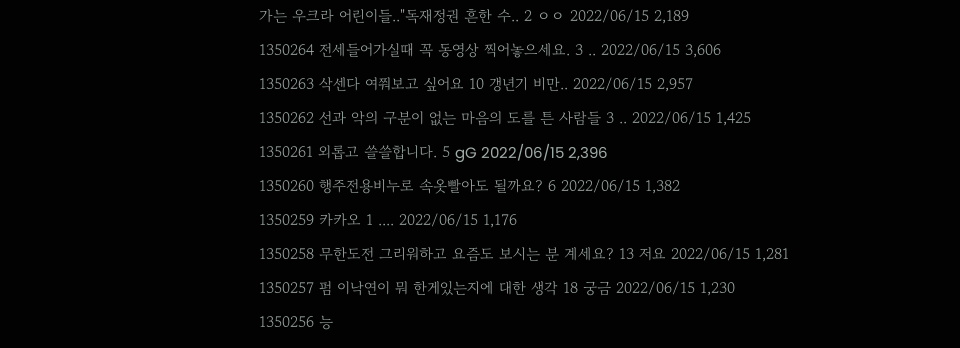가는 우크라 어린이들.."독재정권 흔한 수.. 2 ㅇㅇ 2022/06/15 2,189
1350264 전세들어가실때 꼭 동영상 찍어놓으세요. 3 .. 2022/06/15 3,606
1350263 삭센다 여쭤보고 싶어요 10 갱년기 비만.. 2022/06/15 2,957
1350262 선과 악의 구분이 없는 마음의 도를 튼 사람들 3 .. 2022/06/15 1,425
1350261 외롭고 쓸쓸합니다. 5 gG 2022/06/15 2,396
1350260 행주전용비누로 속옷빨아도 될까요? 6 2022/06/15 1,382
1350259 카카오 1 .... 2022/06/15 1,176
1350258 무한도전 그리워하고 요즘도 보시는 분 계세요? 13 저요 2022/06/15 1,281
1350257 펌 이낙연이 뭐 한게있는지에 대한 생각 18 궁금 2022/06/15 1,230
1350256 능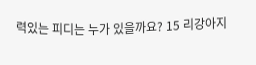력있는 피디는 누가 있을까요? 15 리강아지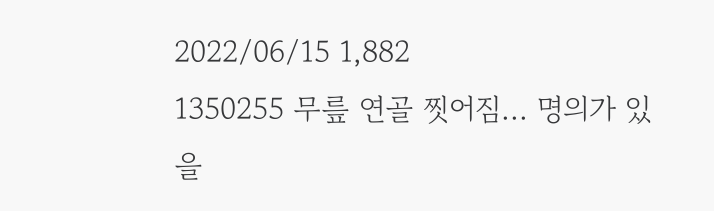2022/06/15 1,882
1350255 무릎 연골 찟어짐... 명의가 있을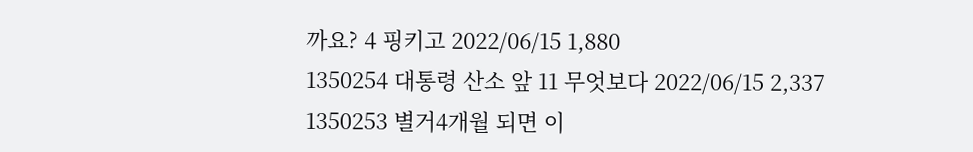까요? 4 핑키고 2022/06/15 1,880
1350254 대통령 산소 앞 11 무엇보다 2022/06/15 2,337
1350253 별거4개월 되면 이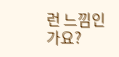런 느낌인가요?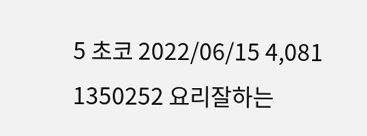5 초코 2022/06/15 4,081
1350252 요리잘하는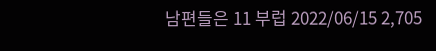남편들은 11 부럽 2022/06/15 2,705